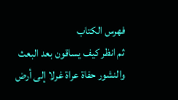فهرس الكتاب
ثم انظر كيف يساقون بعد البعث والنشور حفاة عراة غرلا إلى أرض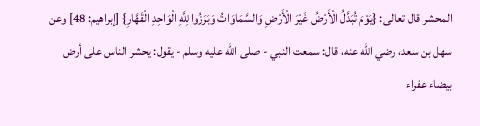المحشر قال تعالى: {يَوْمَ تُبَدَّلُ الْأَرْضُ غَيْرَ الْأَرْضِ وَالسَّمَاوَاتُ وَبَرَزُوا لِلَّهِ الْوَاحِدِ الْقَهَّارِ} [إبراهيم: 48] وعن سهل بن سعد، رضي الله عنه، قال: سمعت النبي - صلى الله عليه وسلم - يقول: يحشر الناس على أرض بيضاء عفراء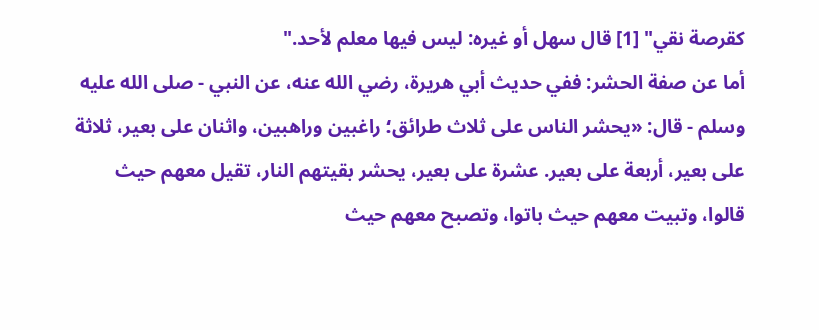كقرصة نقي" [1] قال سهل أو غيره: ليس فيها معلم لأحد."
أما عن صفة الحشر: ففي حديث أبي هريرة، رضي الله عنه، عن النبي - صلى الله عليه وسلم - قال: «يحشر الناس على ثلاث طرائق؛ راغبين وراهبين، واثنان على بعير، ثلاثة على بعير، أربعة على بعير. عشرة على بعير، يحشر بقيتهم النار، تقيل معهم حيث قالوا، وتبيت معهم حيث باتوا، وتصبح معهم حيث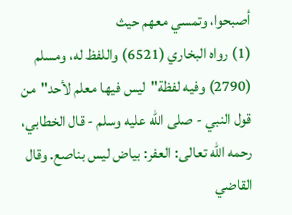أصبحوا، وتمسي معهم حيث
(1) رواه البخاري (6521) واللفظ له، ومسلم (2790) وفيه لفظة"ليس فيها معلم لأحد"من قول النبي - صلى الله عليه وسلم - قال الخطابي، رحمه الله تعالى: العفر: بياض ليس بناصع. وقال القاضي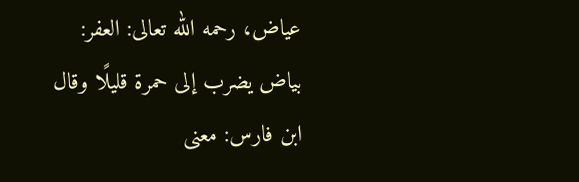عياض، رحمه الله تعالى: العفر: بياض يضرب إلى حمرة قليلًا وقال ابن فارس: معنى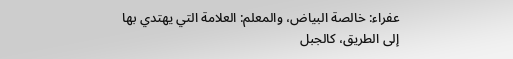عفراء: خالصة البياض، والمعلم: العلامة التي يهتدي بها إلى الطريق، كالجبل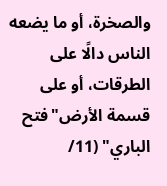والصخرة، أو ما يضعه الناس دالًا على الطرقات، أو على قسمة الأرض"فتح الباري" (11/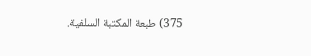375) طبعة المكتبة السلفية.